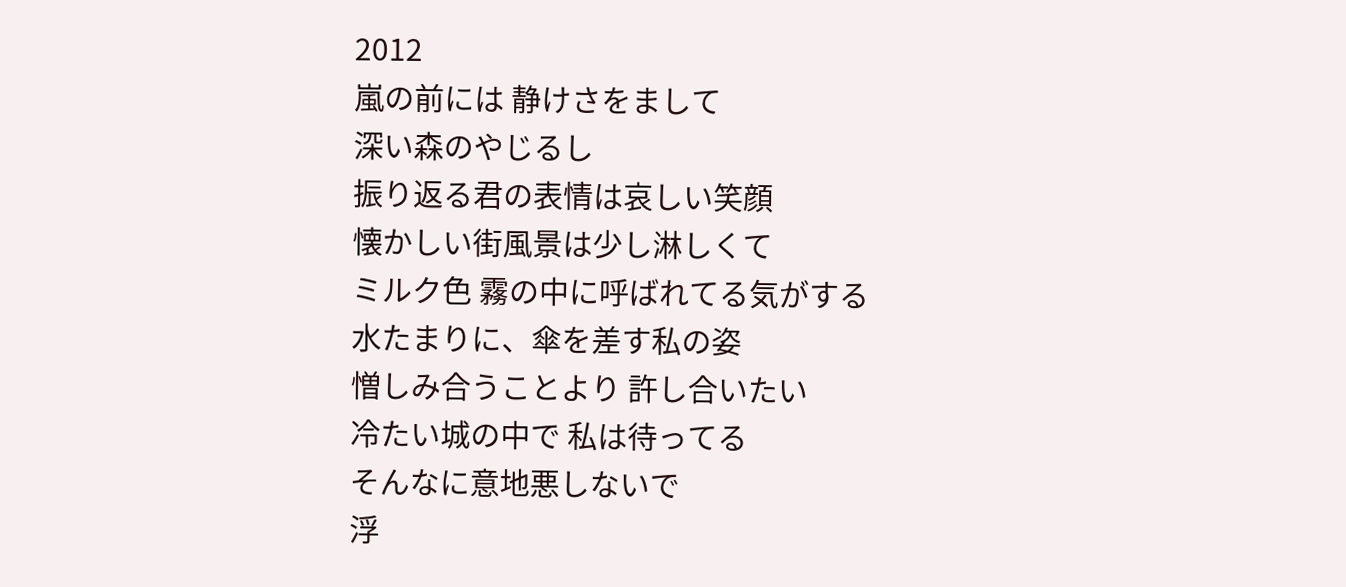2012
嵐の前には 静けさをまして
深い森のやじるし
振り返る君の表情は哀しい笑顔
懐かしい街風景は少し淋しくて
ミルク色 霧の中に呼ばれてる気がする
水たまりに、傘を差す私の姿
憎しみ合うことより 許し合いたい
冷たい城の中で 私は待ってる
そんなに意地悪しないで
浮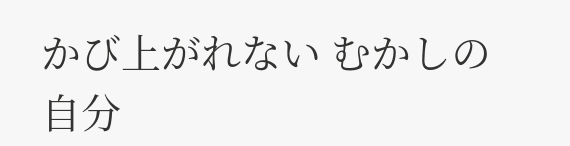かび上がれない むかしの自分